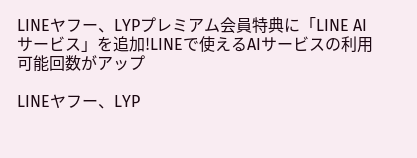LINEヤフー、LYPプレミアム会員特典に「LINE AI サービス」を追加!LINEで使えるAIサービスの利用可能回数がアップ

LINEヤフー、LYP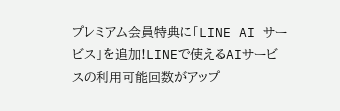プレミアム会員特典に「LINE AI サービス」を追加!LINEで使えるAIサービスの利用可能回数がアップ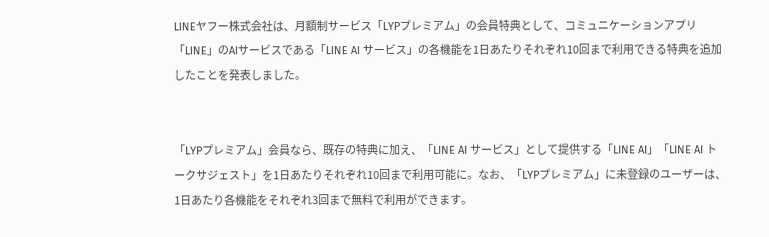LINEヤフー株式会社は、月額制サービス「LYPプレミアム」の会員特典として、コミュニケーションアプリ「LINE」のAIサービスである「LINE AI サービス」の各機能を1日あたりそれぞれ10回まで利用できる特典を追加したことを発表しました。


「LYPプレミアム」会員なら、既存の特典に加え、「LINE AI サービス」として提供する「LINE AI」「LINE AI トークサジェスト」を1日あたりそれぞれ10回まで利用可能に。なお、「LYPプレミアム」に未登録のユーザーは、1日あたり各機能をそれぞれ3回まで無料で利用ができます。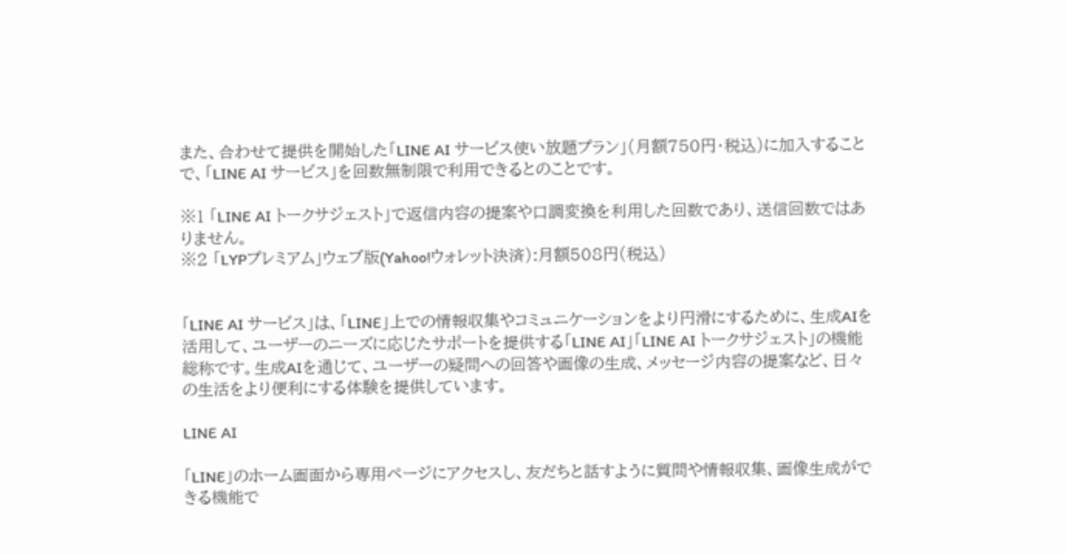また、合わせて提供を開始した「LINE AI サービス使い放題プラン」(月額750円・税込)に加入することで、「LINE AI サービス」を回数無制限で利用できるとのことです。

※1 「LINE AI トークサジェスト」で返信内容の提案や口調変換を利用した回数であり、送信回数ではありません。
※2 「LYPプレミアム」ウェブ版(Yahoo!ウォレット決済):月額508円(税込)


「LINE AI サービス」は、「LINE」上での情報収集やコミュニケーションをより円滑にするために、生成AIを活用して、ユーザーのニーズに応じたサポートを提供する「LINE AI」「LINE AI トークサジェスト」の機能総称です。生成AIを通じて、ユーザーの疑問への回答や画像の生成、メッセージ内容の提案など、日々の生活をより便利にする体験を提供しています。

LINE AI

「LINE」のホーム画面から専用ページにアクセスし、友だちと話すように質問や情報収集、画像生成ができる機能で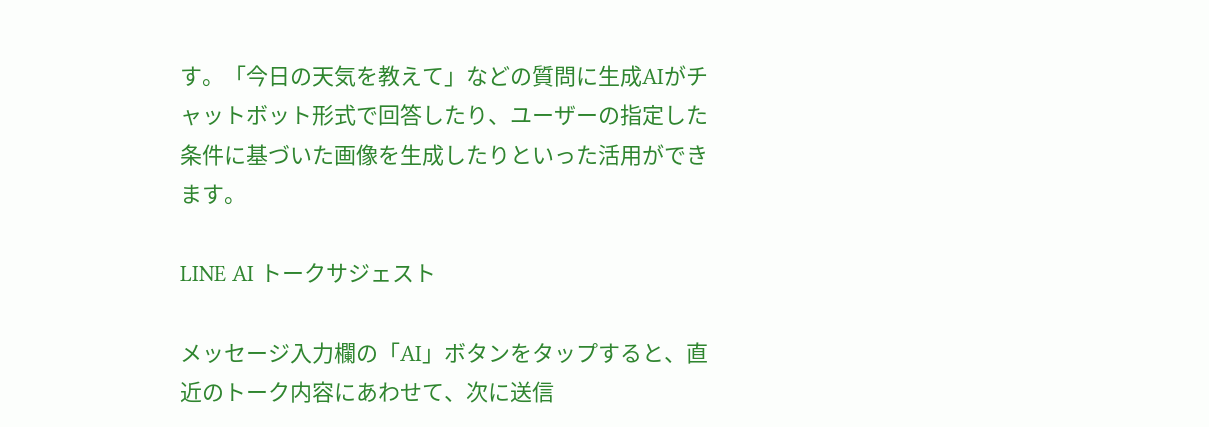す。「今日の天気を教えて」などの質問に生成AIがチャットボット形式で回答したり、ユーザーの指定した条件に基づいた画像を生成したりといった活用ができます。

LINE AI トークサジェスト

メッセージ入力欄の「AI」ボタンをタップすると、直近のトーク内容にあわせて、次に送信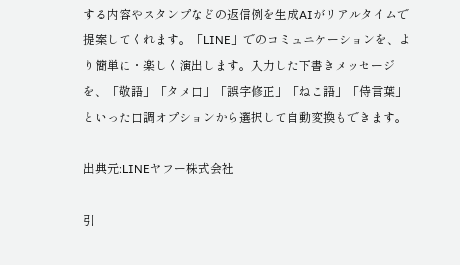する内容やスタンプなどの返信例を生成AIがリアルタイムで提案してくれます。「LINE」でのコミュニケーションを、より簡単に・楽しく演出します。入力した下書きメッセージを、「敬語」「タメ口」「誤字修正」「ねこ語」「侍言葉」といった口調オプションから選択して自動変換もできます。

出典元:LINEヤフー株式会社

引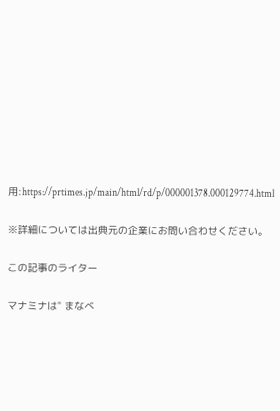用:https://prtimes.jp/main/html/rd/p/000001378.000129774.html

※詳細については出典元の企業にお問い合わせください。

この記事のライター

マナミナは" まなべ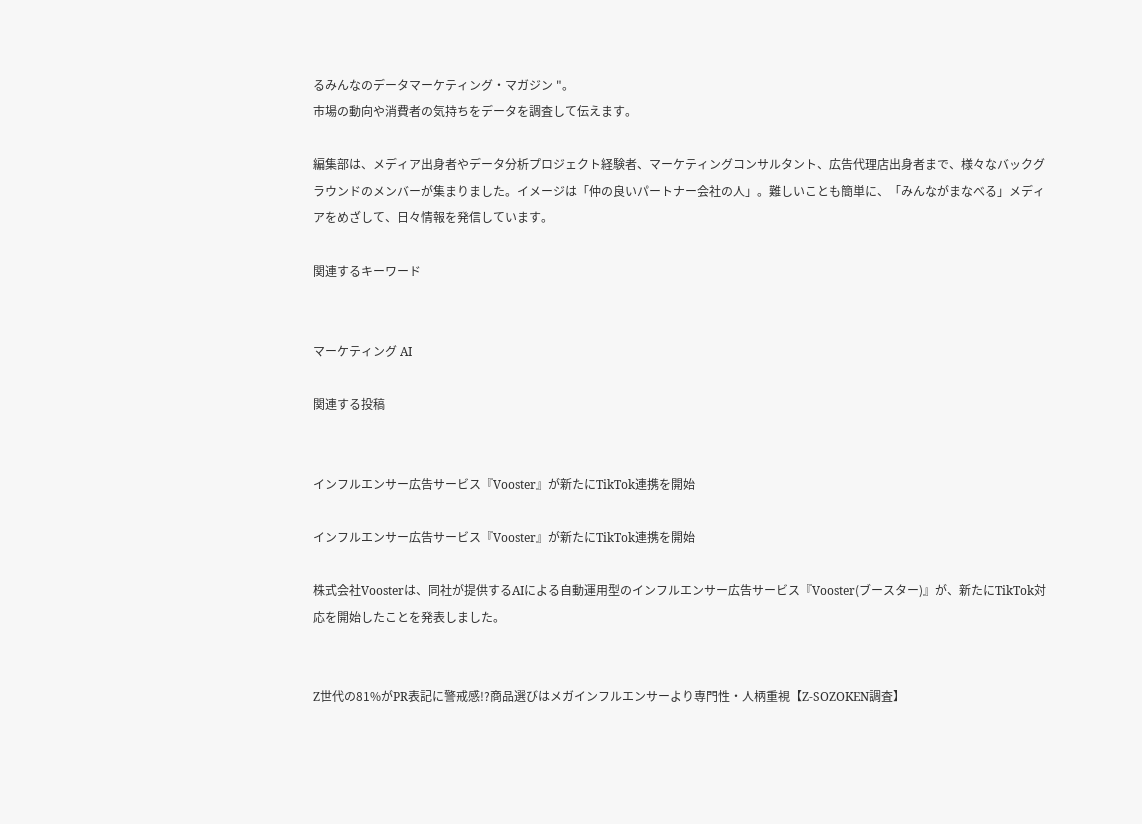るみんなのデータマーケティング・マガジン "。
市場の動向や消費者の気持ちをデータを調査して伝えます。

編集部は、メディア出身者やデータ分析プロジェクト経験者、マーケティングコンサルタント、広告代理店出身者まで、様々なバックグラウンドのメンバーが集まりました。イメージは「仲の良いパートナー会社の人」。難しいことも簡単に、「みんながまなべる」メディアをめざして、日々情報を発信しています。

関連するキーワード


マーケティング AI

関連する投稿


インフルエンサー広告サービス『Vooster』が新たにTikTok連携を開始

インフルエンサー広告サービス『Vooster』が新たにTikTok連携を開始

株式会社Voosterは、同社が提供するAIによる自動運用型のインフルエンサー広告サービス『Vooster(ブースター)』が、新たにTikTok対応を開始したことを発表しました。


Z世代の81%がPR表記に警戒感!?商品選びはメガインフルエンサーより専門性・人柄重視【Z-SOZOKEN調査】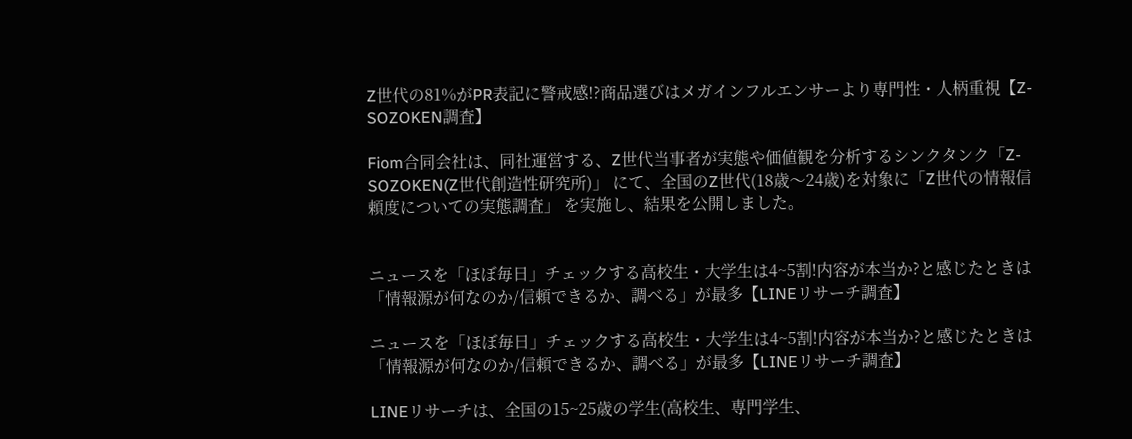Z世代の81%がPR表記に警戒感!?商品選びはメガインフルエンサーより専門性・人柄重視【Z-SOZOKEN調査】

Fiom合同会社は、同社運営する、Z世代当事者が実態や価値観を分析するシンクタンク「Z-SOZOKEN(Z世代創造性研究所)」 にて、全国のZ世代(18歳〜24歳)を対象に「Z世代の情報信頼度についての実態調査」 を実施し、結果を公開しました。


ニュースを「ほぼ毎日」チェックする高校生・大学生は4~5割!内容が本当か?と感じたときは「情報源が何なのか/信頼できるか、調べる」が最多【LINEリサーチ調査】

ニュースを「ほぼ毎日」チェックする高校生・大学生は4~5割!内容が本当か?と感じたときは「情報源が何なのか/信頼できるか、調べる」が最多【LINEリサーチ調査】

LINEリサーチは、全国の15~25歳の学生(高校生、専門学生、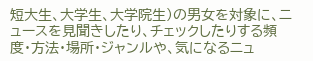短大生、大学生、大学院生)の男女を対象に、ニュースを見聞きしたり、チェックしたりする頻度・方法・場所・ジャンルや、気になるニュ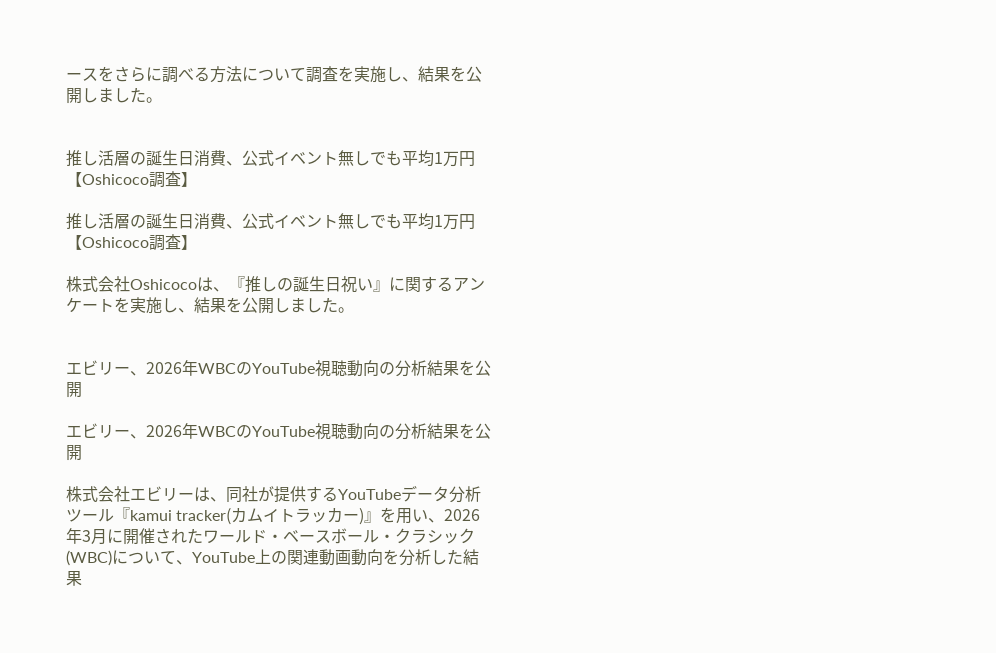ースをさらに調べる方法について調査を実施し、結果を公開しました。


推し活層の誕生日消費、公式イベント無しでも平均1万円【Oshicoco調査】

推し活層の誕生日消費、公式イベント無しでも平均1万円【Oshicoco調査】

株式会社Oshicocoは、『推しの誕生日祝い』に関するアンケートを実施し、結果を公開しました。


エビリー、2026年WBCのYouTube視聴動向の分析結果を公開

エビリー、2026年WBCのYouTube視聴動向の分析結果を公開

株式会社エビリーは、同社が提供するYouTubeデータ分析ツール『kamui tracker(カムイトラッカー)』を用い、2026年3月に開催されたワールド・ベースボール・クラシック(WBC)について、YouTube上の関連動画動向を分析した結果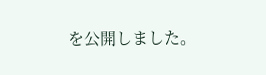を公開しました。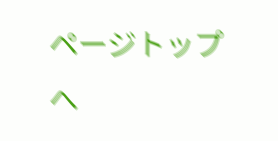ページトップへ